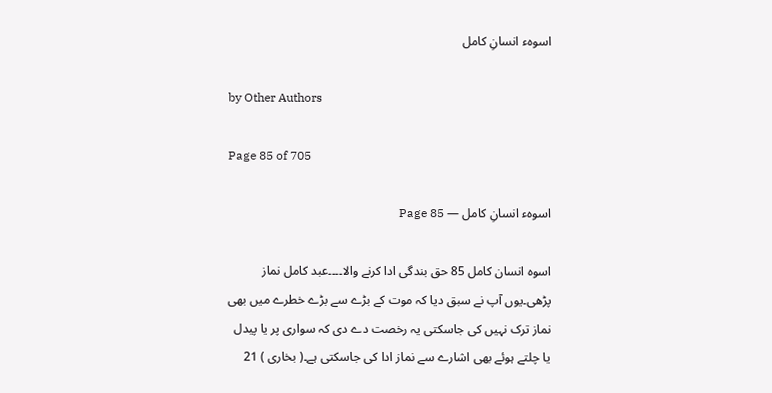اسوہء انسانِ کامل

by Other Authors

Page 85 of 705

اسوہء انسانِ کامل — Page 85

اسوہ انسان کامل 85 حق بندگی ادا کرنے والا۔۔۔۔عبد کامل نماز پڑھی۔یوں آپ نے سبق دیا کہ موت کے بڑے سے بڑے خطرے میں بھی نماز ترک نہیں کی جاسکتی یہ رخصت دے دی کہ سواری پر یا پیدل یا چلتے ہوئے بھی اشارے سے نماز ادا کی جاسکتی ہے۔( بخاری ) 21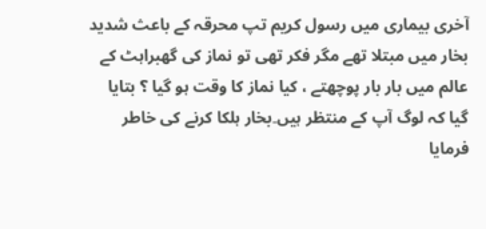آخری بیماری میں رسول کریم تپ محرقہ کے باعث شدید بخار میں مبتلا تھے مگر فکر تھی تو نماز کی گھبراہٹ کے عالم میں بار بار پوچھتے ، کیا نماز کا وقت ہو گیا ؟ بتایا گیا کہ لوگ آپ کے منتظر ہیں۔بخار ہلکا کرنے کی خاطر فرمایا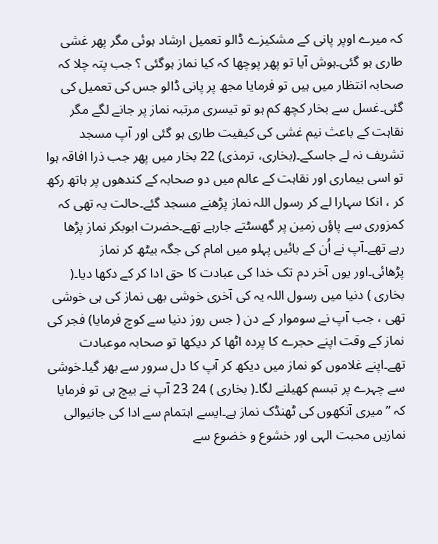کہ میرے اوپر پانی کے مشکیزے ڈالو تعمیل ارشاد ہوئی مگر پھر غشی طاری ہو گئی۔ہوش آیا تو پھر پوچھا کہ کیا نماز ہوگئی ؟ جب پتہ چلا کہ صحابہ انتظار میں ہیں تو فرمایا مجھ پر پانی ڈالو جس کی تعمیل کی گئی۔غسل سے بخار کچھ کم ہو تو تیسری مرتبہ نماز پر جانے لگے مگر نقاہت کے باعث نیم غشی کی کیفیت طاری ہو گئی اور آپ مسجد تشریف نہ لے جاسکے۔(بخاری، ترمذی) 22 بخار میں پھر جب ذرا افاقہ ہوا تو اسی بیماری اور نقاہت کے عالم میں دو صحابہ کے کندھوں پر ہاتھ رکھ کر ، انکا سہارا لے کر رسول اللہ نماز پڑھنے مسجد گئے۔حالت یہ تھی کہ کمزوری سے پاؤں زمین پر گھسٹتے جارہے تھے۔حضرت ابوبکر نماز پڑھا رہے تھے۔آپ نے اُن کے بائیں پہلو میں امام کی جگہ بیٹھ کر نماز پڑھائی۔اور یوں آخر دم تک خدا کی عبادت کا حق ادا کر کے دکھا دیا۔( بخاری ) دنیا میں رسول اللہ یہ کی آخری خوشی بھی نماز کی ہی خوشی تھی ، جب آپ نے سوموار کے دن ( جس روز دنیا سے کوچ فرمایا) فجر کی نماز کے وقت اپنے حجرے کا پردہ اٹھا کر دیکھا تو صحابہ موعبادت تھے۔اپنے غلاموں کو نماز میں دیکھ کر آپ کا دل سرور سے بھر گیا۔خوشی سے چہرے پر تبسم کھیلنے لگا۔( بخاری ) 24 23 آپ نے بیچ ہی تو فرمایا کہ ” میری آنکھوں کی ٹھنڈک نماز ہے۔ایسے اہتمام سے ادا کی جانیوالی نمازیں محبت الہی اور خشوع و خضوع سے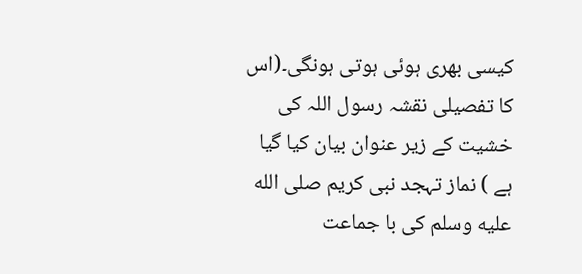کیسی بھری ہوئی ہوتی ہونگی۔(اس کا تفصیلی نقشہ رسول اللہ کی خشیت کے زیر عنوان بیان کیا گیا ہے ) نماز تہجد نبی کریم صلى الله عليه وسلم کی با جماعت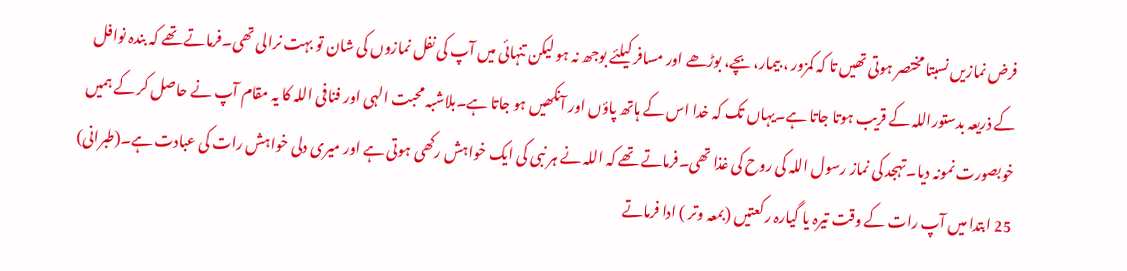فرض نمازیں نسبتا مختصر ہوتی تھیں تا کہ کمزور ، بیمار، بچے، بوڑھے اور مسافر کیلئے بوجھ نہ ہو لیکن تنہائی میں آپ کی نفل نمازوں کی شان تو بہت نرالی تھی۔فرماتے تھے کہ بندہ نوافل کے ذریعہ بدستوراللہ کے قریب ہوتا جاتا ہے۔یہاں تک کہ خدا اس کے ہاتھ پاؤں اور آنکھیں ہو جاتا ہے۔بلاشبہ محبت الہی اور فنافی اللہ کا یہ مقام آپ نے حاصل کر کے ہمیں خوبصورت نمونہ دیا۔تہجد کی نماز رسول اللہ کی روح کی غذا تھی۔فرماتے تھے کہ اللہ نے ہر نبی کی ایک خواہش رکھی ہوتی ہے اور میری دلی خواہش رات کی عبادت ہے۔(طبرانی) 25 ابتدا میں آپ رات کے وقت تیرہ یا گیارہ رکعتیں (بمعہ وتر ) ادا فرماتے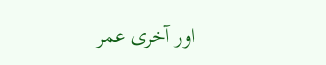اور آخری عمر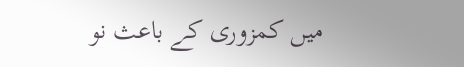میں کمزوری کے باعث نو